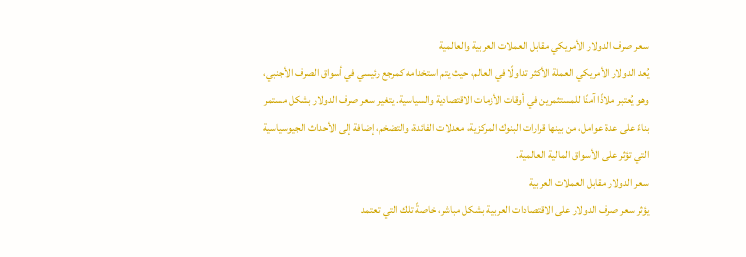سعر صرف الدولار الأمريكي مقابل العملات العربية والعالمية
يُعد الدولار الأمريكي العملة الأكثر تداولًا في العالم، حيث يتم استخدامه كمرجع رئيسي في أسواق الصرف الأجنبي، وهو يُعتبر ملاذًا آمنًا للمستثمرين في أوقات الأزمات الاقتصادية والسياسية. يتغير سعر صرف الدولار بشكل مستمر بناءً على عدة عوامل، من بينها قرارات البنوك المركزية، معدلات الفائدة، والتضخم، إضافة إلى الأحداث الجيوسياسية التي تؤثر على الأسواق المالية العالمية.
سعر الدولار مقابل العملات العربية
يؤثر سعر صرف الدولار على الاقتصادات العربية بشكل مباشر، خاصةً تلك التي تعتمد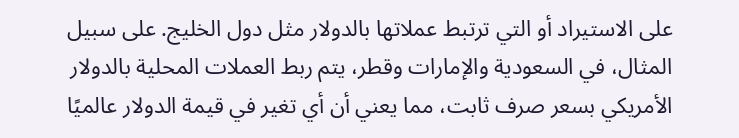على الاستيراد أو التي ترتبط عملاتها بالدولار مثل دول الخليج. على سبيل المثال، في السعودية والإمارات وقطر، يتم ربط العملات المحلية بالدولار الأمريكي بسعر صرف ثابت، مما يعني أن أي تغير في قيمة الدولار عالميًا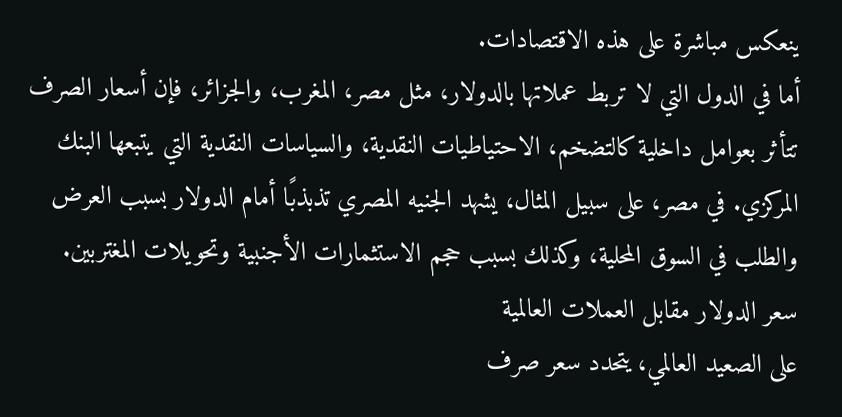ينعكس مباشرة على هذه الاقتصادات.
أما في الدول التي لا تربط عملاتها بالدولار، مثل مصر، المغرب، والجزائر، فإن أسعار الصرف تتأثر بعوامل داخلية كالتضخم، الاحتياطيات النقدية، والسياسات النقدية التي يتبعها البنك المركزي. في مصر، على سبيل المثال، يشهد الجنيه المصري تذبذبًا أمام الدولار بسبب العرض والطلب في السوق المحلية، وكذلك بسبب حجم الاستثمارات الأجنبية وتحويلات المغتربين.
سعر الدولار مقابل العملات العالمية
على الصعيد العالمي، يتحدد سعر صرف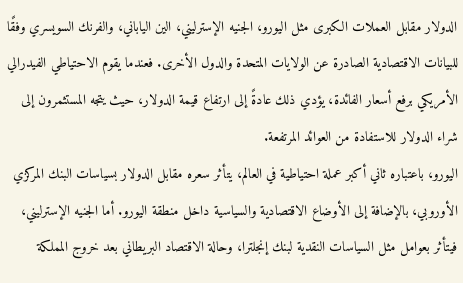الدولار مقابل العملات الكبرى مثل اليورو، الجنيه الإسترليني، الين الياباني، والفرنك السويسري وفقًا للبيانات الاقتصادية الصادرة عن الولايات المتحدة والدول الأخرى. فعندما يقوم الاحتياطي الفيدرالي الأمريكي برفع أسعار الفائدة، يؤدي ذلك عادةً إلى ارتفاع قيمة الدولار، حيث يتجه المستثمرون إلى شراء الدولار للاستفادة من العوائد المرتفعة.
اليورو، باعتباره ثاني أكبر عملة احتياطية في العالم، يتأثر سعره مقابل الدولار بسياسات البنك المركزي الأوروبي، بالإضافة إلى الأوضاع الاقتصادية والسياسية داخل منطقة اليورو. أما الجنيه الإسترليني، فيتأثر بعوامل مثل السياسات النقدية لبنك إنجلترا، وحالة الاقتصاد البريطاني بعد خروج المملكة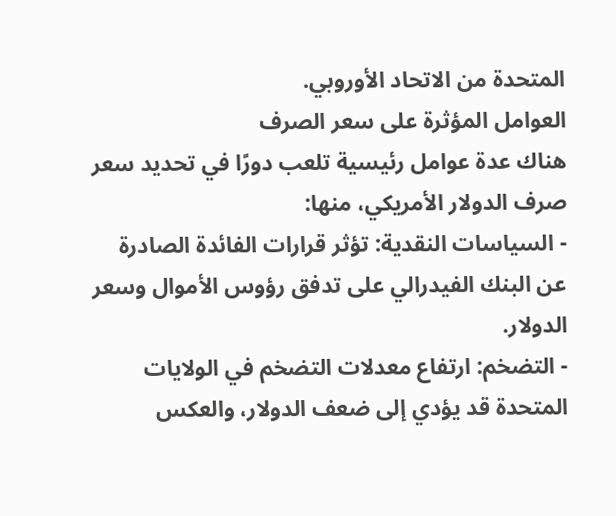المتحدة من الاتحاد الأوروبي.
العوامل المؤثرة على سعر الصرف
هناك عدة عوامل رئيسية تلعب دورًا في تحديد سعر صرف الدولار الأمريكي، منها:
- السياسات النقدية: تؤثر قرارات الفائدة الصادرة عن البنك الفيدرالي على تدفق رؤوس الأموال وسعر الدولار.
- التضخم: ارتفاع معدلات التضخم في الولايات المتحدة قد يؤدي إلى ضعف الدولار، والعكس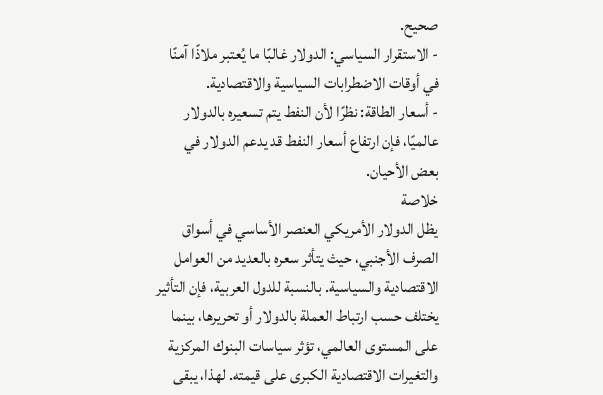صحيح.
- الاستقرار السياسي: الدولار غالبًا ما يُعتبر ملاذًا آمنًا في أوقات الاضطرابات السياسية والاقتصادية.
- أسعار الطاقة: نظرًا لأن النفط يتم تسعيره بالدولار عالميًا، فإن ارتفاع أسعار النفط قد يدعم الدولار في بعض الأحيان.
خلاصة
يظل الدولار الأمريكي العنصر الأساسي في أسواق الصرف الأجنبي، حيث يتأثر سعره بالعديد من العوامل الاقتصادية والسياسية. بالنسبة للدول العربية، فإن التأثير يختلف حسب ارتباط العملة بالدولار أو تحريرها، بينما على المستوى العالمي، تؤثر سياسات البنوك المركزية والتغيرات الاقتصادية الكبرى على قيمته. لهذا، يبقى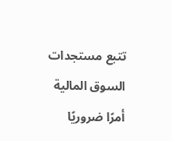تتبع مستجدات السوق المالية أمرًا ضروريًا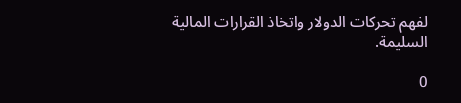لفهم تحركات الدولار واتخاذ القرارات المالية السليمة.

0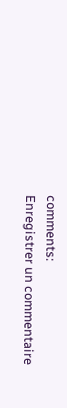comments:
Enregistrer un commentaire